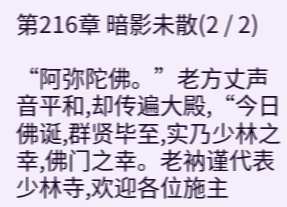第216章 暗影未散(2 / 2)

“阿弥陀佛。”老方丈声音平和,却传遍大殿,“今日佛诞,群贤毕至,实乃少林之幸,佛门之幸。老衲谨代表少林寺,欢迎各位施主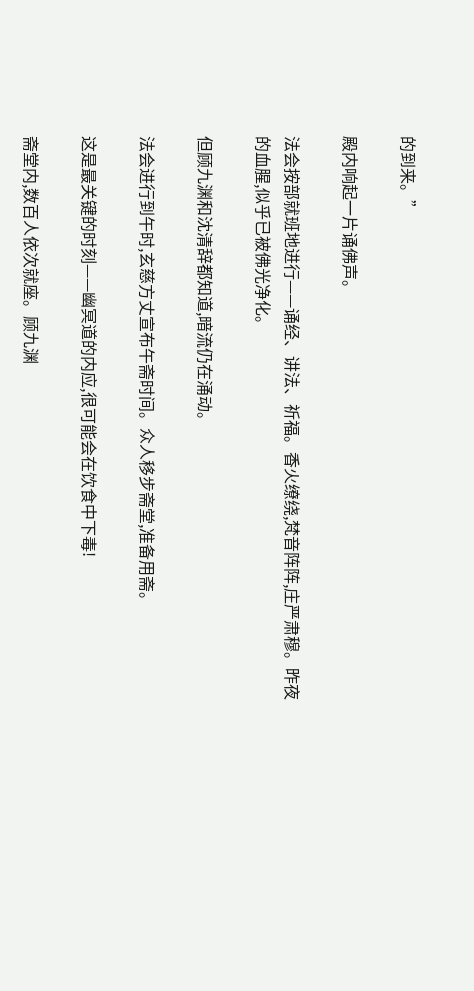的到来。”

殿内响起一片诵佛声。

法会按部就班地进行——诵经、讲法、祈福。香火缭绕,梵音阵阵,庄严肃穆。昨夜的血腥,似乎已被佛光净化。

但顾九渊和沈清辞都知道,暗流仍在涌动。

法会进行到午时,玄慈方丈宣布午斋时间。众人移步斋堂,准备用斋。

这是最关键的时刻——幽冥道的内应,很可能会在饮食中下毒!

斋堂内,数百人依次就座。顾九渊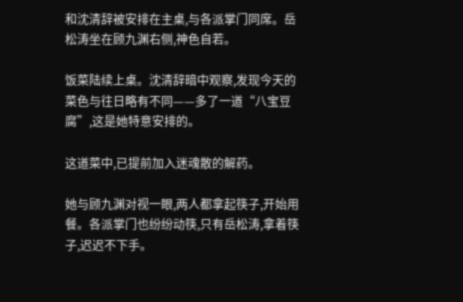和沈清辞被安排在主桌,与各派掌门同席。岳松涛坐在顾九渊右侧,神色自若。

饭菜陆续上桌。沈清辞暗中观察,发现今天的菜色与往日略有不同——多了一道“八宝豆腐”,这是她特意安排的。

这道菜中,已提前加入迷魂散的解药。

她与顾九渊对视一眼,两人都拿起筷子,开始用餐。各派掌门也纷纷动筷,只有岳松涛,拿着筷子,迟迟不下手。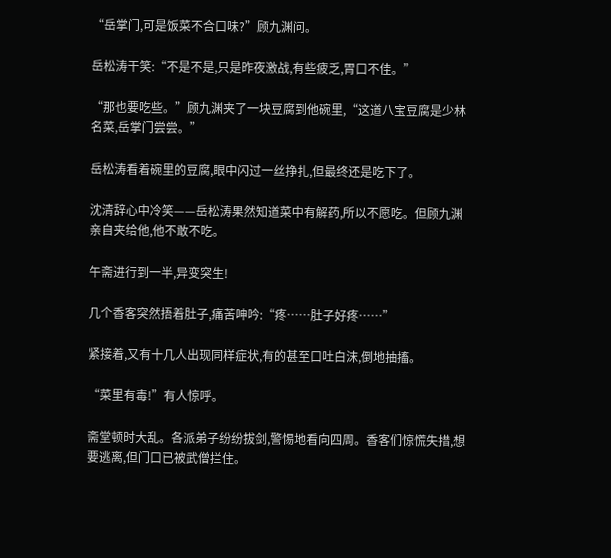“岳掌门,可是饭菜不合口味?”顾九渊问。

岳松涛干笑:“不是不是,只是昨夜激战,有些疲乏,胃口不佳。”

“那也要吃些。”顾九渊夹了一块豆腐到他碗里,“这道八宝豆腐是少林名菜,岳掌门尝尝。”

岳松涛看着碗里的豆腐,眼中闪过一丝挣扎,但最终还是吃下了。

沈清辞心中冷笑——岳松涛果然知道菜中有解药,所以不愿吃。但顾九渊亲自夹给他,他不敢不吃。

午斋进行到一半,异变突生!

几个香客突然捂着肚子,痛苦呻吟:“疼……肚子好疼……”

紧接着,又有十几人出现同样症状,有的甚至口吐白沫,倒地抽搐。

“菜里有毒!”有人惊呼。

斋堂顿时大乱。各派弟子纷纷拔剑,警惕地看向四周。香客们惊慌失措,想要逃离,但门口已被武僧拦住。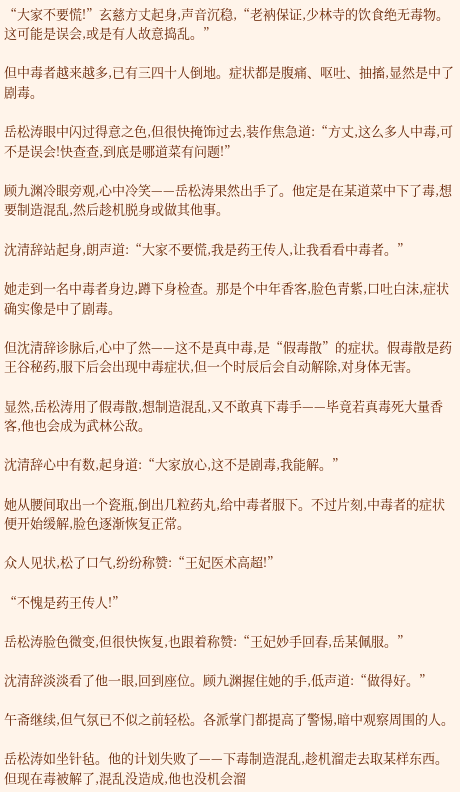“大家不要慌!”玄慈方丈起身,声音沉稳,“老衲保证,少林寺的饮食绝无毒物。这可能是误会,或是有人故意捣乱。”

但中毒者越来越多,已有三四十人倒地。症状都是腹痛、呕吐、抽搐,显然是中了剧毒。

岳松涛眼中闪过得意之色,但很快掩饰过去,装作焦急道:“方丈,这么多人中毒,可不是误会!快查查,到底是哪道菜有问题!”

顾九渊冷眼旁观,心中冷笑——岳松涛果然出手了。他定是在某道菜中下了毒,想要制造混乱,然后趁机脱身或做其他事。

沈清辞站起身,朗声道:“大家不要慌,我是药王传人,让我看看中毒者。”

她走到一名中毒者身边,蹲下身检查。那是个中年香客,脸色青紫,口吐白沫,症状确实像是中了剧毒。

但沈清辞诊脉后,心中了然——这不是真中毒,是“假毒散”的症状。假毒散是药王谷秘药,服下后会出现中毒症状,但一个时辰后会自动解除,对身体无害。

显然,岳松涛用了假毒散,想制造混乱,又不敢真下毒手——毕竟若真毒死大量香客,他也会成为武林公敌。

沈清辞心中有数,起身道:“大家放心,这不是剧毒,我能解。”

她从腰间取出一个瓷瓶,倒出几粒药丸,给中毒者服下。不过片刻,中毒者的症状便开始缓解,脸色逐渐恢复正常。

众人见状,松了口气,纷纷称赞:“王妃医术高超!”

“不愧是药王传人!”

岳松涛脸色微变,但很快恢复,也跟着称赞:“王妃妙手回春,岳某佩服。”

沈清辞淡淡看了他一眼,回到座位。顾九渊握住她的手,低声道:“做得好。”

午斋继续,但气氛已不似之前轻松。各派掌门都提高了警惕,暗中观察周围的人。

岳松涛如坐针毡。他的计划失败了——下毒制造混乱,趁机溜走去取某样东西。但现在毒被解了,混乱没造成,他也没机会溜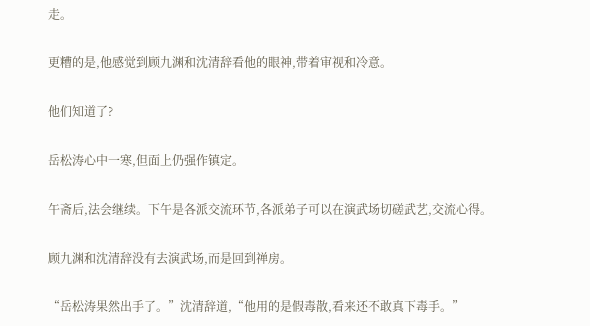走。

更糟的是,他感觉到顾九渊和沈清辞看他的眼神,带着审视和冷意。

他们知道了?

岳松涛心中一寒,但面上仍强作镇定。

午斋后,法会继续。下午是各派交流环节,各派弟子可以在演武场切磋武艺,交流心得。

顾九渊和沈清辞没有去演武场,而是回到禅房。

“岳松涛果然出手了。”沈清辞道,“他用的是假毒散,看来还不敢真下毒手。”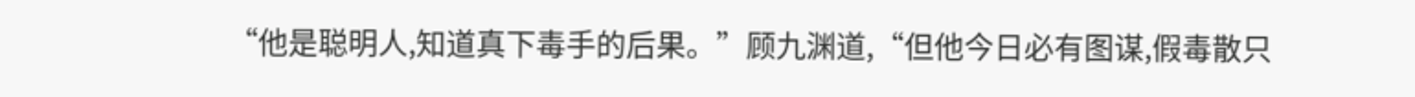“他是聪明人,知道真下毒手的后果。”顾九渊道,“但他今日必有图谋,假毒散只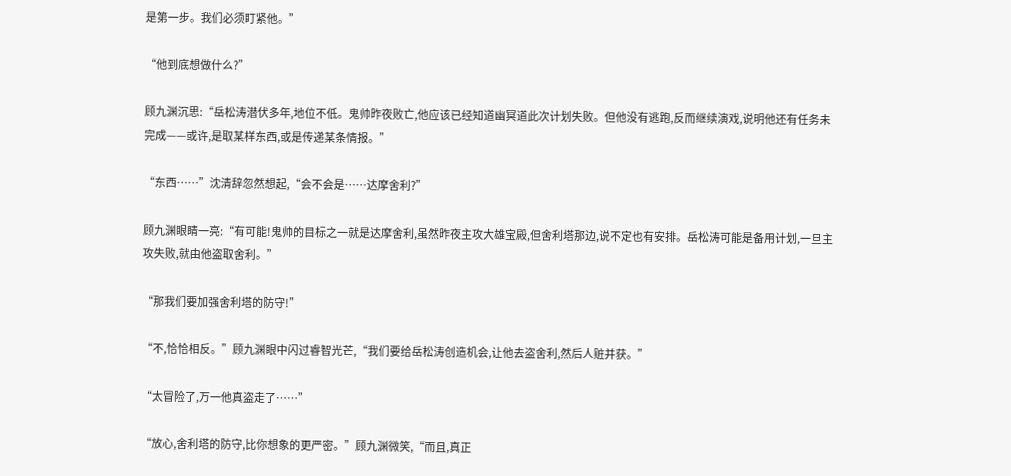是第一步。我们必须盯紧他。”

“他到底想做什么?”

顾九渊沉思:“岳松涛潜伏多年,地位不低。鬼帅昨夜败亡,他应该已经知道幽冥道此次计划失败。但他没有逃跑,反而继续演戏,说明他还有任务未完成——或许,是取某样东西,或是传递某条情报。”

“东西……”沈清辞忽然想起,“会不会是……达摩舍利?”

顾九渊眼睛一亮:“有可能!鬼帅的目标之一就是达摩舍利,虽然昨夜主攻大雄宝殿,但舍利塔那边,说不定也有安排。岳松涛可能是备用计划,一旦主攻失败,就由他盗取舍利。”

“那我们要加强舍利塔的防守!”

“不,恰恰相反。”顾九渊眼中闪过睿智光芒,“我们要给岳松涛创造机会,让他去盗舍利,然后人赃并获。”

“太冒险了,万一他真盗走了……”

“放心,舍利塔的防守,比你想象的更严密。”顾九渊微笑,“而且,真正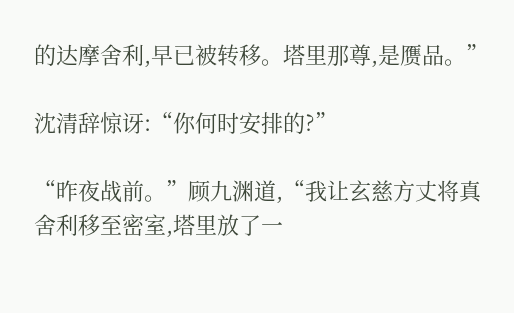的达摩舍利,早已被转移。塔里那尊,是赝品。”

沈清辞惊讶:“你何时安排的?”

“昨夜战前。”顾九渊道,“我让玄慈方丈将真舍利移至密室,塔里放了一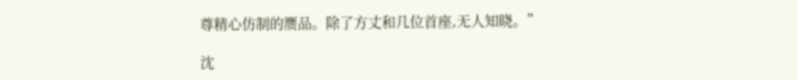尊精心仿制的赝品。除了方丈和几位首座,无人知晓。”

沈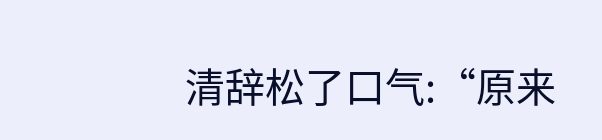清辞松了口气:“原来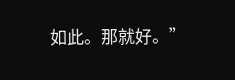如此。那就好。”